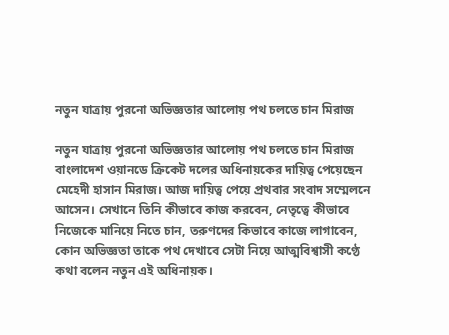নতুন যাত্রায় পুরনো অভিজ্ঞতার আলোয় পথ চলতে চান মিরাজ

নতুন যাত্রায় পুরনো অভিজ্ঞতার আলোয় পথ চলতে চান মিরাজ বাংলাদেশ ওয়ানডে ক্রিকেট দলের অধিনায়কের দায়িত্ব পেয়েছেন মেহেদী হাসান মিরাজ। আজ দায়িত্ব পেয়ে প্রথবার সংবাদ সম্মেলনে আসেন। সেখানে তিনি কীভাবে কাজ করবেন, নেতৃত্বে কীভাবে নিজেকে মানিয়ে নিতে চান, তরুণদের কিভাবে কাজে লাগাবেন, কোন অভিজ্ঞতা তাকে পথ দেখাবে সেটা নিয়ে আত্মবিশ্বাসী কণ্ঠে কথা বলেন নতুন এই অধিনায়ক।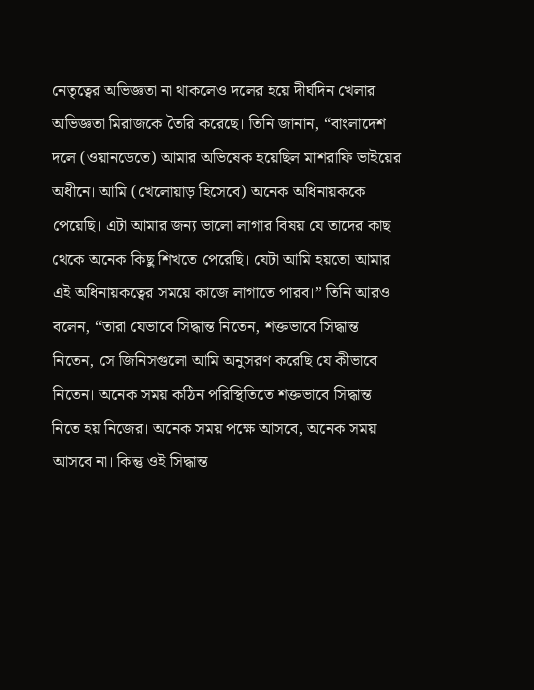নেতৃত্বের অভিজ্ঞতা না থাকলেও দলের হয়ে দীর্ঘদিন খেলার অভিজ্ঞতা মিরাজকে তৈরি করেছে। তিনি জানান, “বাংলাদেশ দলে (ওয়ানডেতে) আমার অভিষেক হয়েছিল মাশরাফি ভাইয়ের অধীনে। আমি (খেলোয়াড় হিসেবে) অনেক অধিনায়ককে পেয়েছি। এটা আমার জন্য ভালো লাগার বিষয় যে তাদের কাছ থেকে অনেক কিছু শিখতে পেরেছি। যেটা আমি হয়তো আমার এই অধিনায়কত্বের সময়ে কাজে লাগাতে পারব।” তিনি আরও বলেন, “তারা যেভাবে সিদ্ধান্ত নিতেন, শক্তভাবে সিদ্ধান্ত নিতেন, সে জিনিসগুলো আমি অনুসরণ করেছি যে কীভাবে নিতেন। অনেক সময় কঠিন পরিস্থিতিতে শক্তভাবে সিদ্ধান্ত নিতে হয় নিজের। অনেক সময় পক্ষে আসবে, অনেক সময় আসবে না। কিন্তু ওই সিদ্ধান্ত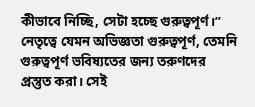কীভাবে নিচ্ছি, সেটা হচ্ছে গুরুত্বপূর্ণ।” নেতৃত্বে যেমন অভিজ্ঞতা গুরুত্বপূর্ণ, তেমনি গুরুত্বপূর্ণ ভবিষ্যতের জন্য তরুণদের প্রস্তুত করা। সেই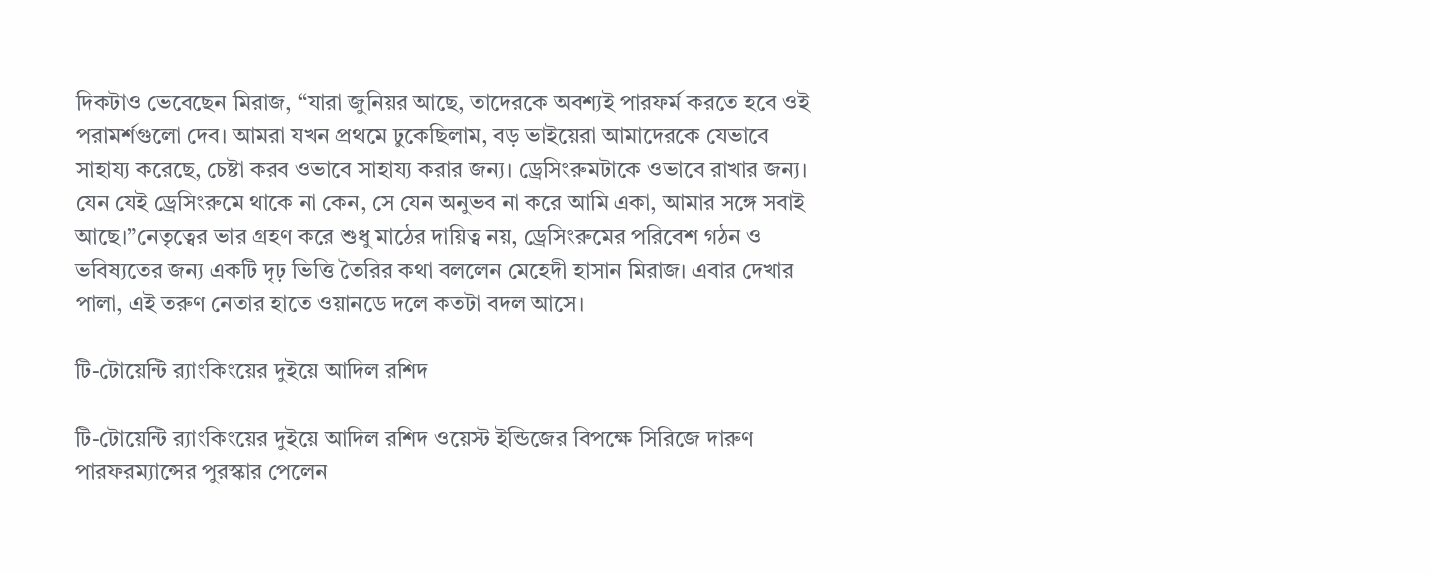দিকটাও ভেবেছেন মিরাজ, “যারা জুনিয়র আছে, তাদেরকে অবশ্যই পারফর্ম করতে হবে ওই পরামর্শগুলো দেব। আমরা যখন প্রথমে ঢুকেছিলাম, বড় ভাইয়েরা আমাদেরকে যেভাবে সাহায্য করেছে, চেষ্টা করব ওভাবে সাহায্য করার জন্য। ড্রেসিংরুমটাকে ওভাবে রাখার জন্য। যেন যেই ড্রেসিংরুমে থাকে না কেন, সে যেন অনুভব না করে আমি একা, আমার সঙ্গে সবাই আছে।”নেতৃত্বের ভার গ্রহণ করে শুধু মাঠের দায়িত্ব নয়, ড্রেসিংরুমের পরিবেশ গঠন ও ভবিষ্যতের জন্য একটি দৃঢ় ভিত্তি তৈরির কথা বললেন মেহেদী হাসান মিরাজ। এবার দেখার পালা, এই তরুণ নেতার হাতে ওয়ানডে দলে কতটা বদল আসে।

টি-টোয়েন্টি র‌্যাংকিংয়ের দুইয়ে আদিল রশিদ

টি-টোয়েন্টি র‌্যাংকিংয়ের দুইয়ে আদিল রশিদ ওয়েস্ট ইন্ডিজের বিপক্ষে সিরিজে দারুণ পারফরম্যান্সের পুরস্কার পেলেন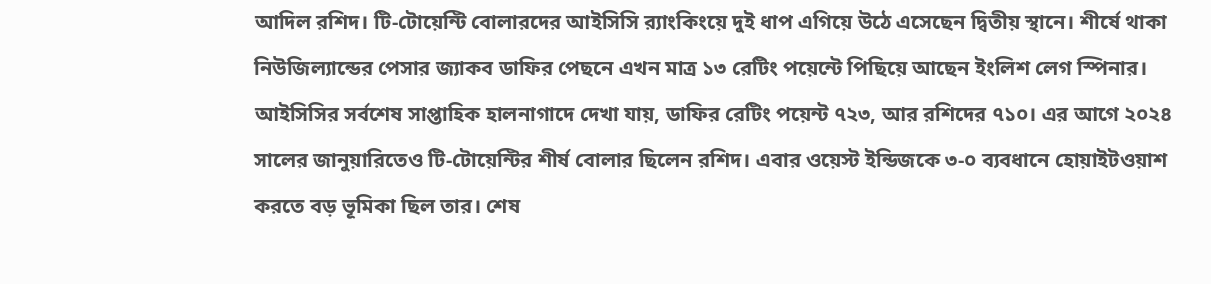আদিল রশিদ। টি-টোয়েন্টি বোলারদের আইসিসি র‌্যাংকিংয়ে দুই ধাপ এগিয়ে উঠে এসেছেন দ্বিতীয় স্থানে। শীর্ষে থাকা নিউজিল্যান্ডের পেসার জ্যাকব ডাফির পেছনে এখন মাত্র ১৩ রেটিং পয়েন্টে পিছিয়ে আছেন ইংলিশ লেগ স্পিনার। আইসিসির সর্বশেষ সাপ্তাহিক হালনাগাদে দেখা যায়, ডাফির রেটিং পয়েন্ট ৭২৩, আর রশিদের ৭১০। এর আগে ২০২৪ সালের জানুয়ারিতেও টি-টোয়েন্টির শীর্ষ বোলার ছিলেন রশিদ। এবার ওয়েস্ট ইন্ডিজকে ৩-০ ব্যবধানে হোয়াইটওয়াশ করতে বড় ভূমিকা ছিল তার। শেষ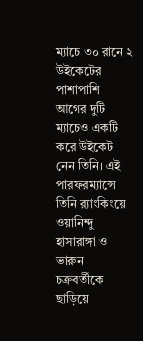ম্যাচে ৩০ রানে ২ উইকেটের পাশাপাশি আগের দুটি ম্যাচেও একটি করে উইকেট নেন তিনি। এই পারফরম্যান্সে তিনি র‌্যাংকিংয়ে ওয়ানিন্দু হাসারাঙ্গা ও ভারুন চক্রবর্তীকে ছাড়িয়ে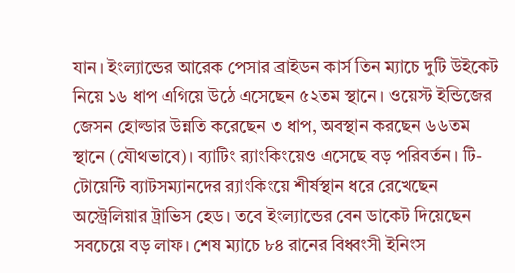যান। ইংল্যান্ডের আরেক পেসার ব্রাইডন কার্স তিন ম্যাচে দুটি উইকেট নিয়ে ১৬ ধাপ এগিয়ে উঠে এসেছেন ৫২তম স্থানে। ওয়েস্ট ইন্ডিজের জেসন হোল্ডার উন্নতি করেছেন ৩ ধাপ, অবস্থান করছেন ৬৬তম স্থানে (যৌথভাবে)। ব্যাটিং র‌্যাংকিংয়েও এসেছে বড় পরিবর্তন। টি-টোয়েন্টি ব্যাটসম্যানদের র‌্যাংকিংয়ে শীর্ষস্থান ধরে রেখেছেন অস্ট্রেলিয়ার ট্রাভিস হেড। তবে ইংল্যান্ডের বেন ডাকেট দিয়েছেন সবচেয়ে বড় লাফ। শেষ ম্যাচে ৮৪ রানের বিধ্বংসী ইনিংস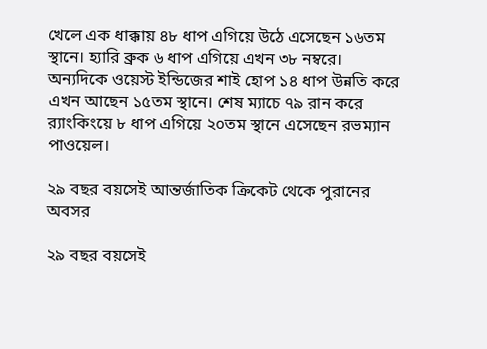খেলে এক ধাক্কায় ৪৮ ধাপ এগিয়ে উঠে এসেছেন ১৬তম স্থানে। হ্যারি ব্রুক ৬ ধাপ এগিয়ে এখন ৩৮ নম্বরে। অন্যদিকে ওয়েস্ট ইন্ডিজের শাই হোপ ১৪ ধাপ উন্নতি করে এখন আছেন ১৫তম স্থানে। শেষ ম্যাচে ৭৯ রান করে র‌্যাংকিংয়ে ৮ ধাপ এগিয়ে ২০তম স্থানে এসেছেন রভম্যান পাওয়েল।

২৯ বছর বয়সেই আন্তর্জাতিক ক্রিকেট থেকে পুরানের অবসর

২৯ বছর বয়সেই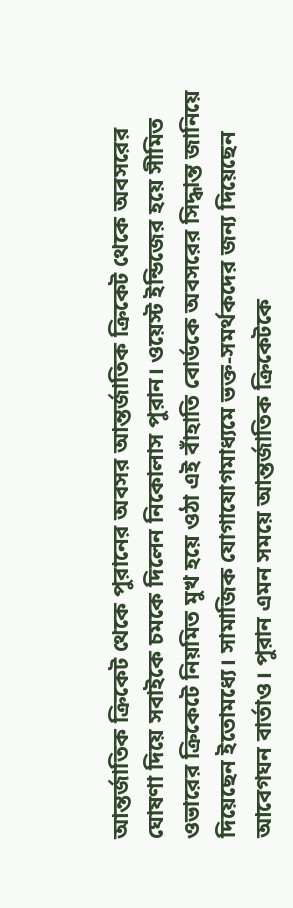আন্তর্জাতিক ক্রিকেট থেকে পুরানের অবসর আন্তর্জাতিক ক্রিকেট থেকে অবসরের ঘোষণা দিয়ে সবাইকে চমকে দিলেন নিকোলাস পুরান। ওয়েস্ট ইন্ডিজের হয়ে সীমিত ওভারের ক্রিকেটে নিয়মিত মুখ হয়ে ওঠা এই বাঁহাতি বোর্ডকে অবসরের সিদ্ধান্ত জানিয়ে দিয়েছেন ইতোমধ্যে। সামাজিক যোগাযোগমাধ্যমে ভক্ত-সমর্থকদের জন্য দিয়েছেন আবেগঘন বার্তাও। পুরান এমন সময়ে আন্তর্জাতিক ক্রিকেটকে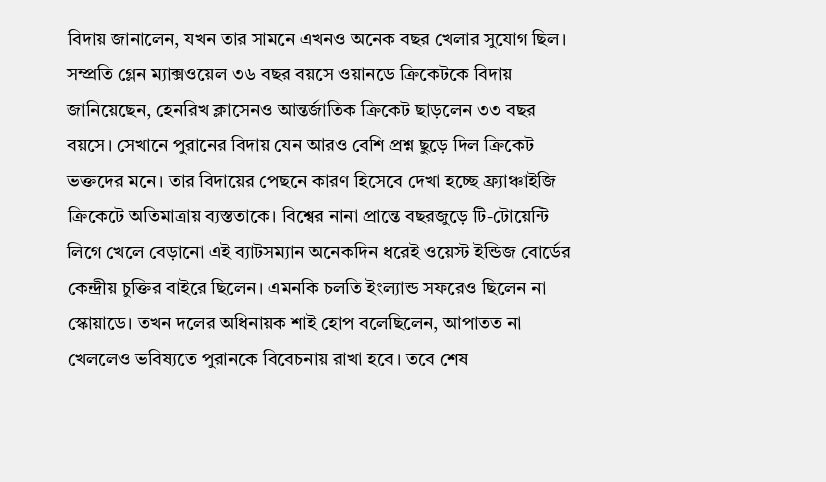বিদায় জানালেন, যখন তার সামনে এখনও অনেক বছর খেলার সুযোগ ছিল। সম্প্রতি গ্লেন ম্যাক্সওয়েল ৩৬ বছর বয়সে ওয়ানডে ক্রিকেটকে বিদায় জানিয়েছেন, হেনরিখ ক্লাসেনও আন্তর্জাতিক ক্রিকেট ছাড়লেন ৩৩ বছর বয়সে। সেখানে পুরানের বিদায় যেন আরও বেশি প্রশ্ন ছুড়ে দিল ক্রিকেট ভক্তদের মনে। তার বিদায়ের পেছনে কারণ হিসেবে দেখা হচ্ছে ফ্র্যাঞ্চাইজি ক্রিকেটে অতিমাত্রায় ব্যস্ততাকে। বিশ্বের নানা প্রান্তে বছরজুড়ে টি-টোয়েন্টি লিগে খেলে বেড়ানো এই ব্যাটসম্যান অনেকদিন ধরেই ওয়েস্ট ইন্ডিজ বোর্ডের কেন্দ্রীয় চুক্তির বাইরে ছিলেন। এমনকি চলতি ইংল্যান্ড সফরেও ছিলেন না স্কোয়াডে। তখন দলের অধিনায়ক শাই হোপ বলেছিলেন, আপাতত না খেললেও ভবিষ্যতে পুরানকে বিবেচনায় রাখা হবে। তবে শেষ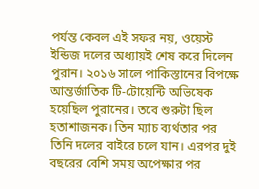পর্যন্ত কেবল এই সফর নয়, ওয়েস্ট ইন্ডিজ দলের অধ্যায়ই শেষ করে দিলেন পুরান। ২০১৬ সালে পাকিস্তানের বিপক্ষে আন্তর্জাতিক টি-টোয়েন্টি অভিষেক হয়েছিল পুরানের। তবে শুরুটা ছিল হতাশাজনক। তিন ম্যাচ ব্যর্থতার পর তিনি দলের বাইরে চলে যান। এরপর দুই বছরের বেশি সময় অপেক্ষার পর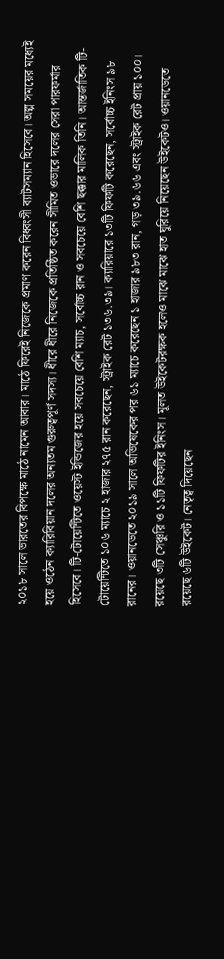২০১৮ সালে ভারতের বিপক্ষে মাঠে নামেন আবার। মাঠে ফিরেই নিজেকে প্রমাণ করেন বিধ্বংসী ব্যাটসম্যান হিসেবে। অল্প সময়ের মধ্যেই হয়ে ওঠেন ক্যারিবিয়ান দলের অন্যতম গুরুত্বপূর্ণ সদস্য। ধীরে ধীরে নিজেকে প্রতিষ্ঠিত করেন সীমিত ওভারে দলের সেরা পারফর্মার হিসেবে। টি-টোয়েন্টিতে ওয়েস্ট ইন্ডিজের হয়ে সবচেয়ে বেশি ম্যাচ, সর্বোচ্চ রান ও সবচেয়ে বেশি ছক্কার মালিক তিনি। আন্তর্জাতিক টি-টোয়েন্টিতে ১০৬ ম্যাচে ২ হাজার ২৭৫ রান করেছেন, স্ট্রাইক রেট ১৩৬.৩৯। ক্যারিয়ারে ১৩টি ফিফটি করেছেন, সর্বোচ্চ ইনিংস ৯৮ রানের। ওয়ানডেতে ২০১৯ সালে অভিষেকের পর ৬১ ম্যাচে করেছেন ১ হাজার ৯৮৩ রান, গড় ৩৯.৬৬ এবং স্ট্রাইক রেট প্রায় ১০০। রয়েছে ৩টি সেঞ্চুরি ও ১১টি ফিফটির ইনিংস। মূলত উইকেটরক্ষক হলেও মাঝে মাঝে হাত ঘুরিয়ে নিয়েছেন উইকেটও। ওয়ানডেতে রয়েছে ৬টি উইকেট। নেতৃত্ব দিয়েছেন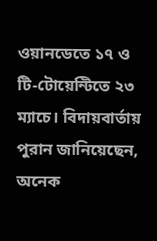ওয়ানডেতে ১৭ ও টি-টোয়েন্টিতে ২৩ ম্যাচে। বিদায়বার্তায় পুরান জানিয়েছেন, অনেক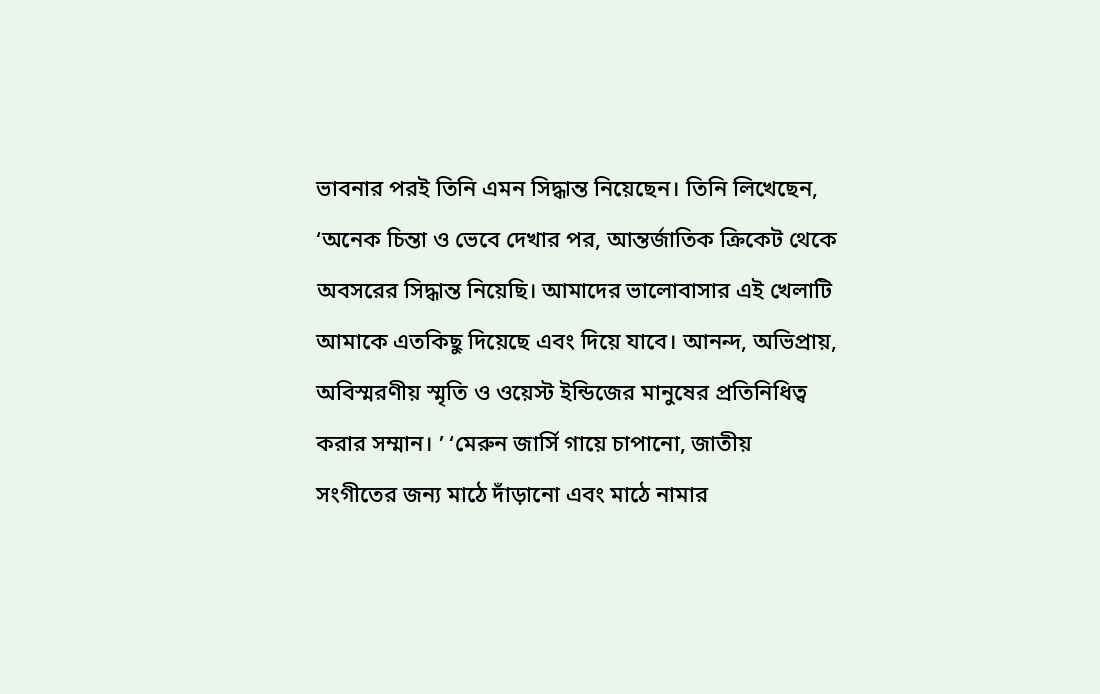ভাবনার পরই তিনি এমন সিদ্ধান্ত নিয়েছেন। তিনি লিখেছেন, ‘অনেক চিন্তা ও ভেবে দেখার পর, আন্তর্জাতিক ক্রিকেট থেকে অবসরের সিদ্ধান্ত নিয়েছি। আমাদের ভালোবাসার এই খেলাটি আমাকে এতকিছু দিয়েছে এবং দিয়ে যাবে। আনন্দ, অভিপ্রায়, অবিস্মরণীয় স্মৃতি ও ওয়েস্ট ইন্ডিজের মানুষের প্রতিনিধিত্ব করার সম্মান। ’ ‘মেরুন জার্সি গায়ে চাপানো, জাতীয় সংগীতের জন্য মাঠে দাঁড়ানো এবং মাঠে নামার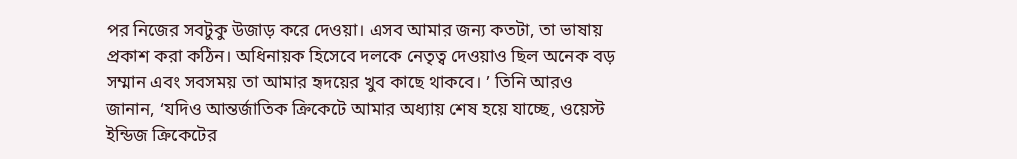পর নিজের সবটুকু উজাড় করে দেওয়া। এসব আমার জন্য কতটা, তা ভাষায় প্রকাশ করা কঠিন। অধিনায়ক হিসেবে দলকে নেতৃত্ব দেওয়াও ছিল অনেক বড় সম্মান এবং সবসময় তা আমার হৃদয়ের খুব কাছে থাকবে। ’ তিনি আরও জানান, ‘যদিও আন্তর্জাতিক ক্রিকেটে আমার অধ্যায় শেষ হয়ে যাচ্ছে, ওয়েস্ট ইন্ডিজ ক্রিকেটের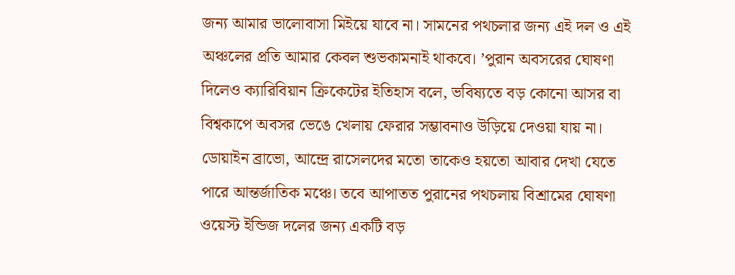জন্য আমার ভালোবাসা মিইয়ে যাবে না। সামনের পথচলার জন্য এই দল ও এই অঞ্চলের প্রতি আমার কেবল শুভকামনাই থাকবে। ’পুরান অবসরের ঘোষণা দিলেও ক্যারিবিয়ান ক্রিকেটের ইতিহাস বলে, ভবিষ্যতে বড় কোনো আসর বা বিশ্বকাপে অবসর ভেঙে খেলায় ফেরার সম্ভাবনাও উড়িয়ে দেওয়া যায় না। ডোয়াইন ব্রাভো, আন্দ্রে রাসেলদের মতো তাকেও হয়তো আবার দেখা যেতে পারে আন্তর্জাতিক মঞ্চে। তবে আপাতত পুরানের পথচলায় বিশ্রামের ঘোষণা ওয়েস্ট ইন্ডিজ দলের জন্য একটি বড়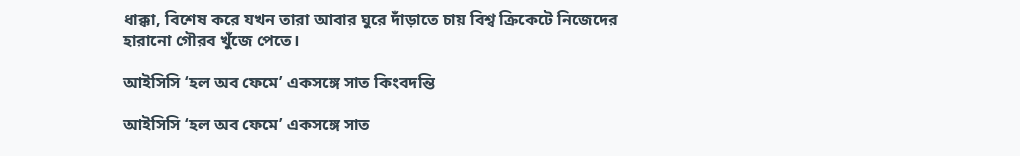ধাক্কা, বিশেষ করে যখন তারা আবার ঘুরে দাঁড়াতে চায় বিশ্ব ক্রিকেটে নিজেদের হারানো গৌরব খুঁজে পেতে।

আইসিসি ‘হল অব ফেমে’ একসঙ্গে সাত কিংবদন্তি

আইসিসি ‘হল অব ফেমে’ একসঙ্গে সাত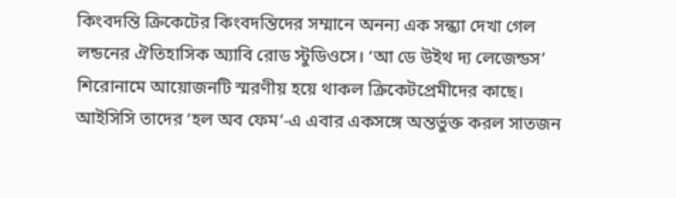কিংবদন্তি ক্রিকেটের কিংবদন্তিদের সম্মানে অনন্য এক সন্ধ্যা দেখা গেল লন্ডনের ঐতিহাসিক অ্যাবি রোড স্টুডিওসে। ‘আ ডে উইথ দ্য লেজেন্ডস’ শিরোনামে আয়োজনটি স্মরণীয় হয়ে থাকল ক্রিকেটপ্রেমীদের কাছে। আইসিসি তাদের ‘হল অব ফেম’-এ এবার একসঙ্গে অন্তর্ভুক্ত করল সাতজন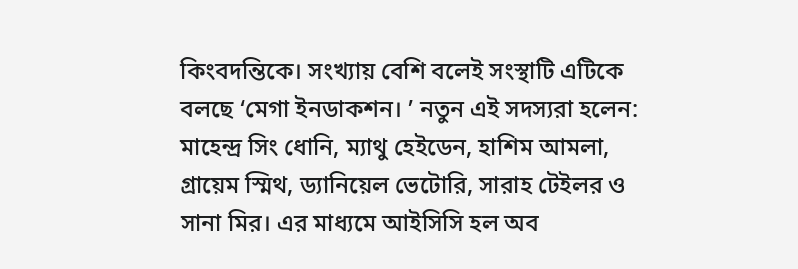কিংবদন্তিকে। সংখ্যায় বেশি বলেই সংস্থাটি এটিকে বলছে ‘মেগা ইনডাকশন। ’ নতুন এই সদস্যরা হলেন: মাহেন্দ্র সিং ধোনি, ম্যাথু হেইডেন, হাশিম আমলা, গ্রায়েম স্মিথ, ড্যানিয়েল ভেটোরি, সারাহ টেইলর ও সানা মির। এর মাধ্যমে আইসিসি হল অব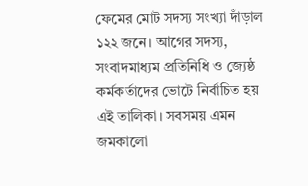ফেমের মোট সদস্য সংখ্যা দাঁড়াল ১২২ জনে। আগের সদস্য, সংবাদমাধ্যম প্রতিনিধি ও জ্যেষ্ঠ কর্মকর্তাদের ভোটে নির্বাচিত হয় এই তালিকা। সবসময় এমন জমকালো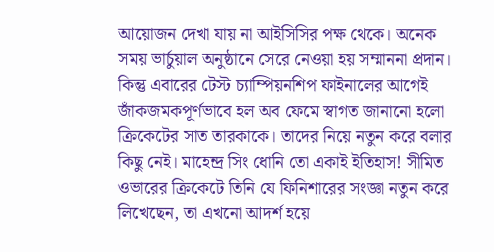আয়োজন দেখা যায় না আইসিসির পক্ষ থেকে। অনেক সময় ভার্চুয়াল অনুষ্ঠানে সেরে নেওয়া হয় সম্মাননা প্রদান। কিন্তু এবারের টেস্ট চ্যাম্পিয়নশিপ ফাইনালের আগেই জাঁকজমকপূর্ণভাবে হল অব ফেমে স্বাগত জানানো হলো ক্রিকেটের সাত তারকাকে। তাদের নিয়ে নতুন করে বলার কিছু নেই। মাহেন্দ্র সিং ধোনি তো একাই ইতিহাস! সীমিত ওভারের ক্রিকেটে তিনি যে ফিনিশারের সংজ্ঞা নতুন করে লিখেছেন, তা এখনো আদর্শ হয়ে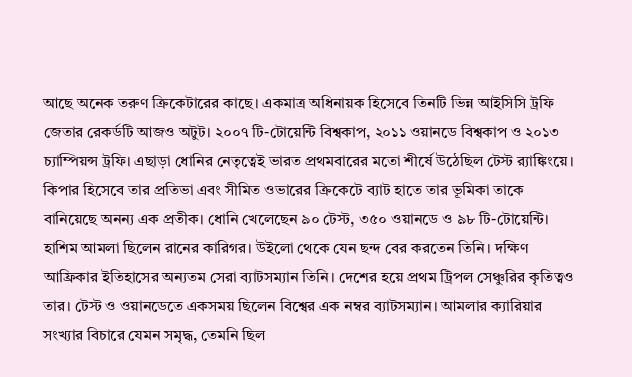আছে অনেক তরুণ ক্রিকেটারের কাছে। একমাত্র অধিনায়ক হিসেবে তিনটি ভিন্ন আইসিসি ট্রফি জেতার রেকর্ডটি আজও অটুট। ২০০৭ টি-টোয়েন্টি বিশ্বকাপ, ২০১১ ওয়ানডে বিশ্বকাপ ও ২০১৩ চ্যাম্পিয়ন্স ট্রফি। এছাড়া ধোনির নেতৃত্বেই ভারত প্রথমবারের মতো শীর্ষে উঠেছিল টেস্ট র‌্যাঙ্কিংয়ে। কিপার হিসেবে তার প্রতিভা এবং সীমিত ওভারের ক্রিকেটে ব্যাট হাতে তার ভূমিকা তাকে বানিয়েছে অনন্য এক প্রতীক। ধোনি খেলেছেন ৯০ টেস্ট, ৩৫০ ওয়ানডে ও ৯৮ টি-টোয়েন্টি। হাশিম আমলা ছিলেন রানের কারিগর। উইলো থেকে যেন ছন্দ বের করতেন তিনি। দক্ষিণ আফ্রিকার ইতিহাসের অন্যতম সেরা ব্যাটসম্যান তিনি। দেশের হয়ে প্রথম ট্রিপল সেঞ্চুরির কৃতিত্বও তার। টেস্ট ও ওয়ানডেতে একসময় ছিলেন বিশ্বের এক নম্বর ব্যাটসম্যান। আমলার ক্যারিয়ার সংখ্যার বিচারে যেমন সমৃদ্ধ, তেমনি ছিল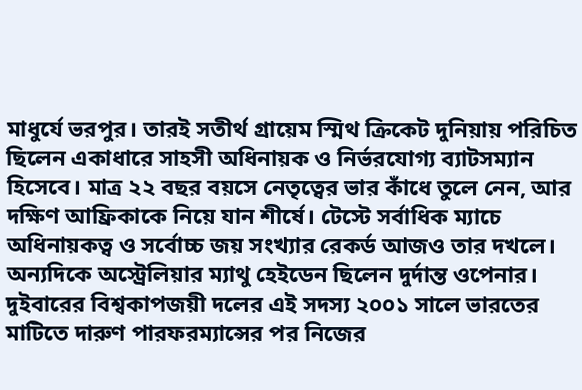মাধুর্যে ভরপুর। তারই সতীর্থ গ্রায়েম স্মিথ ক্রিকেট দুনিয়ায় পরিচিত ছিলেন একাধারে সাহসী অধিনায়ক ও নির্ভরযোগ্য ব্যাটসম্যান হিসেবে। মাত্র ২২ বছর বয়সে নেতৃত্বের ভার কাঁধে তুলে নেন, আর দক্ষিণ আফ্রিকাকে নিয়ে যান শীর্ষে। টেস্টে সর্বাধিক ম্যাচে অধিনায়কত্ব ও সর্বোচ্চ জয় সংখ্যার রেকর্ড আজও তার দখলে। অন্যদিকে অস্ট্রেলিয়ার ম্যাথু হেইডেন ছিলেন দুর্দান্ত ওপেনার। দুইবারের বিশ্বকাপজয়ী দলের এই সদস্য ২০০১ সালে ভারতের মাটিতে দারুণ পারফরম্যান্সের পর নিজের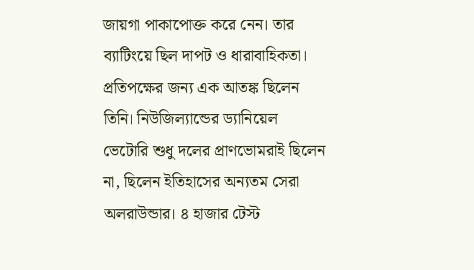জায়গা পাকাপোক্ত করে নেন। তার ব্যাটিংয়ে ছিল দাপট ও ধারাবাহিকতা। প্রতিপক্ষের জন্য এক আতঙ্ক ছিলেন তিনি। নিউজিল্যান্ডের ড্যানিয়েল ভেটোরি শুধু দলের প্রাণভোমরাই ছিলেন না, ছিলেন ইতিহাসের অন্যতম সেরা অলরাউন্ডার। ৪ হাজার টেস্ট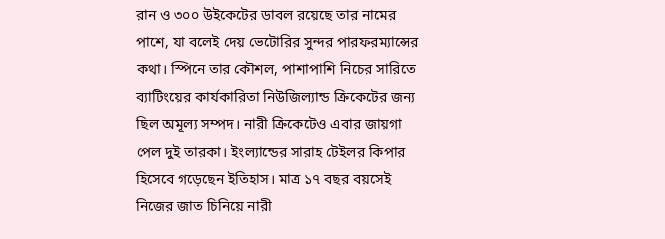রান ও ৩০০ উইকেটের ডাবল রয়েছে তার নামের পাশে, যা বলেই দেয় ভেটোরির সুন্দর পারফরম্যান্সের কথা। স্পিনে তার কৌশল, পাশাপাশি নিচের সারিতে ব্যাটিংয়ের কার্যকারিতা নিউজিল্যান্ড ক্রিকেটের জন্য ছিল অমূল্য সম্পদ। নারী ক্রিকেটেও এবার জায়গা পেল দুই তারকা। ইংল্যান্ডের সারাহ টেইলর কিপার হিসেবে গড়েছেন ইতিহাস। মাত্র ১৭ বছর বয়সেই নিজের জাত চিনিয়ে নারী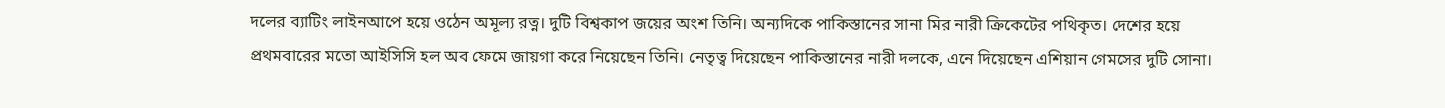দলের ব্যাটিং লাইনআপে হয়ে ওঠেন অমূল্য রত্ন। দুটি বিশ্বকাপ জয়ের অংশ তিনি। অন্যদিকে পাকিস্তানের সানা মির নারী ক্রিকেটের পথিকৃত। দেশের হয়ে প্রথমবারের মতো আইসিসি হল অব ফেমে জায়গা করে নিয়েছেন তিনি। নেতৃত্ব দিয়েছেন পাকিস্তানের নারী দলকে, এনে দিয়েছেন এশিয়ান গেমসের দুটি সোনা।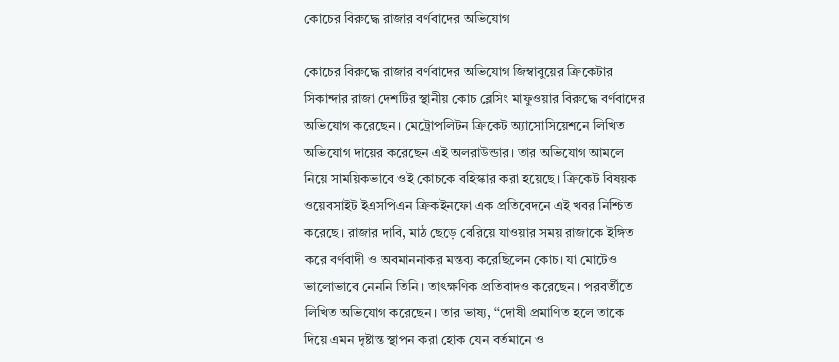কোচের বিরুদ্ধে রাজার বর্ণবাদের অভিযোগ

কোচের বিরুদ্ধে রাজার বর্ণবাদের অভিযোগ জিম্বাবুয়ের ক্রিকেটার সিকান্দার রাজা দেশটির স্থানীয় কোচ ব্লেসিং মাফুওয়ার বিরুদ্ধে বর্ণবাদের অভিযোগ করেছেন। মেট্রোপলিটন ক্রিকেট অ‌্যাসোসিয়েশনে লিখিত অভিযোগ দায়ের করেছেন এই অলরাউন্ডার। তার অভিযোগ আমলে নিয়ে সাময়িকভাবে ওই কোচকে বহিস্কার করা হয়েছে। ক্রিকেট বিষয়ক ওয়েবসাইট ইএসপিএন ক্রিকইনফো এক প্রতিবেদনে এই খবর নিশ্চিত করেছে। রাজার দাবি, মাঠ ছেড়ে বেরিয়ে যাওয়ার সময় রাজাকে ইঙ্গিত করে বর্ণবাদী ও অবমাননাকর মন্তব‌্য করেছিলেন কোচ। যা মোটেও ভালোভাবে নেননি তিনি। তাৎক্ষণিক প্রতিবাদও করেছেন। পরবর্তীতে লিখিত অভিযোগ করেছেন। তার ভাষ‌্য, ‘‘দোষী প্রমাণিত হলে তাকে দিয়ে এমন দৃষ্টান্ত স্থাপন করা হোক যেন বর্তমানে ও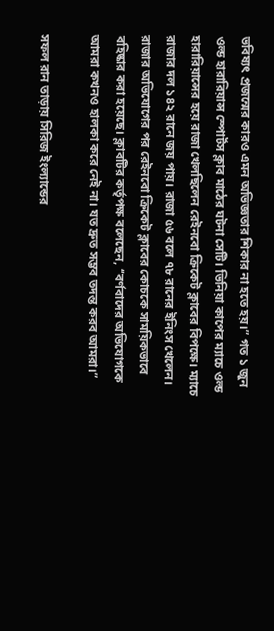ভবিষ্যৎ প্রজন্মের কারও এমন অভিজ্ঞতার শিকার না হতে হয়।” গত ১ জুন ওল্ড হারারিয়ান্স স্পোর্টস ক্লাব মাঠের ঘটনা সেটি। ভিনিয়া কাপের ম্যাচে ওল্ড হারারিয়ান্সের হয়ে রাজা খেলছিলেন রেইনবো ক্রিকেট ক্লাবের বিপক্ষে। ম‌্যাচে রাজার দল ১৪২ রানে জয় পায়। রাজা ৫৬ বলে ৭৮ রানের ইনিংস খেলেন।  রাজার অভিযোগের পর রেইনবো ক্রিকেট ক্লাবের কোচকে সাময়িকভাবে বহিষ্কার করা হয়েছে। ক্লাবটির কর্তৃপক্ষ বলেছেন, ‘‘বর্ণবাদের অভিযোগকে আমরা কখনও হালকা করে নেই না। যত দ্রুত সম্ভব তদন্ত করব আমরা।”

সফল রান তাড়ায় সিরিজ ইংল‌্যান্ডের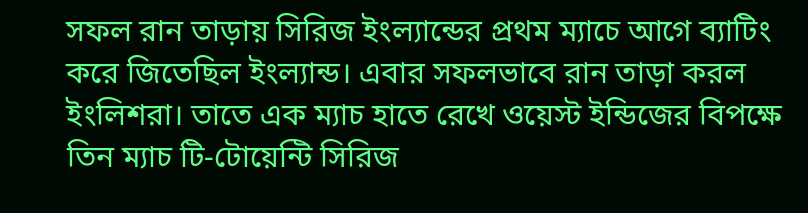সফল রান তাড়ায় সিরিজ ইংল‌্যান্ডের প্রথম ম‌্যাচে আগে ব‌্যাটিং করে জিতেছিল ইংল‌্যান্ড। এবার সফলভাবে রান তাড়া করল ইংলিশরা। তাতে এক ম‌্যাচ হাতে রেখে ওয়েস্ট ইন্ডিজের বিপক্ষে তিন ম‌্যাচ টি-টোয়েন্টি সিরিজ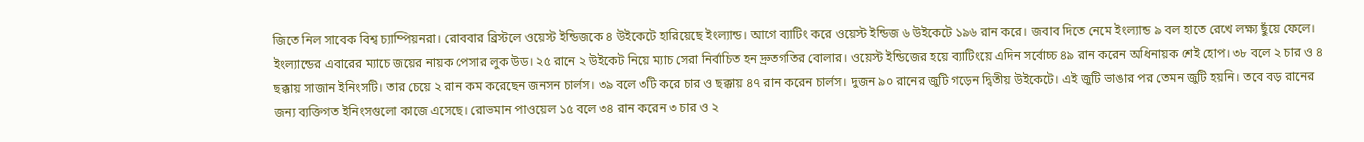জিতে নিল সাবেক বিশ্ব চ‌্যাম্পিয়নরা। রোববার ব্রিস্টলে ওয়েস্ট ইন্ডিজকে ৪ উইকেটে হারিয়েছে ইংল‌্যান্ড। আগে ব‌্যাটিং করে ওয়েস্ট ইন্ডিজ ৬ উইকেটে ১৯৬ রান করে। জবাব দিতে নেমে ইংল‌্যান্ড ৯ বল হাতে রেখে লক্ষ‌্য ছুঁয়ে ফেলে। ইংল‌্যান্ডের এবারের ম‌্যাচে জয়ের নায়ক পেসার লুক উড। ২৫ রানে ২ উইকেট নিয়ে ম‌্যাচ সেরা নির্বাচিত হন দ্রুতগতির বোলার। ওয়েস্ট ইন্ডিজের হয়ে ব‌্যাটিংয়ে এদিন সর্বোচ্চ ৪৯ রান করেন অধিনায়ক শেই হোপ। ৩৮ বলে ২ চার ও ৪ ছক্কায় সাজান ইনিংসটি। তার চেয়ে ২ রান কম করেছেন জনসন চার্লস। ৩৯ বলে ৩টি করে চার ও ছক্কায় ৪৭ রান করেন চার্লস। দুজন ৯০ রানের জুটি গড়েন দ্বিতীয় উইকেটে। এই জুটি ভাঙার পর তেমন জুটি হয়নি। তবে বড় রানের জন‌্য ব‌্যক্তিগত ইনিংসগুলো কাজে এসেছে। রোভমান পাওয়েল ১৫ বলে ৩৪ রান করেন ৩ চার ও ২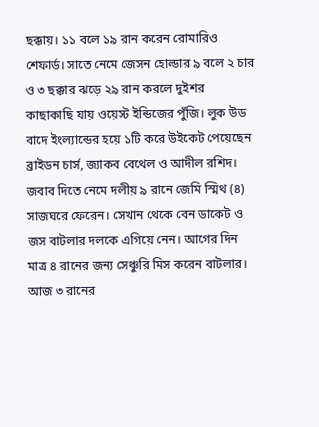ছক্কায়। ১১ বলে ১৯ রান করেন রোমারিও শেফার্ড। সাতে নেমে জেসন হোল্ডার ৯ বলে ২ চার ও ৩ ছক্কার ঝড়ে ২৯ রান করলে দুইশর কাছাকাছি যায় ওয়েস্ট ইন্ডিজের পুঁজি। লুক উড বাদে ইংল‌্যান্ডের হয়ে ১টি করে উইকেট পেয়েছেন ব্রাইডন চার্স, জ‌্যাকব বেথেল ও আদীল রশিদ। জবাব দিতে নেমে দলীয় ৯ রানে জেমি স্মিথ (৪) সাজঘরে ফেরেন। সেখান থেকে বেন ডাকেট ও জস বাটলার দলকে এগিয়ে নেন। আগের দিন মাত্র ৪ রানের জন‌্য সেঞ্চুরি মিস করেন বাটলার। আজ ৩ রানের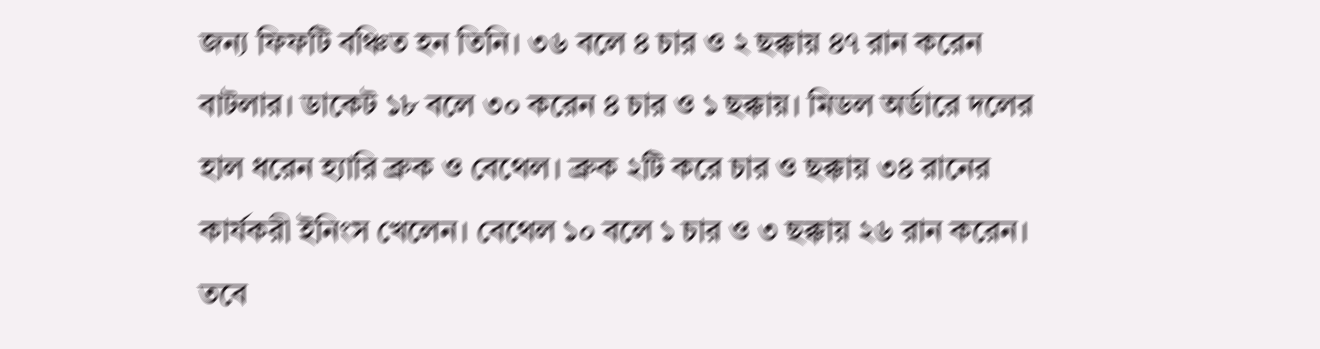জন‌্য ফিফটি বঞ্চিত হন তিনি। ৩৬ বলে ৪ চার ও ২ ছক্কায় ৪৭ রান করেন বাটলার। ডাকেট ১৮ বলে ৩০ করেন ৪ চার ও ১ ছক্কায়। মিডল অর্ডারে দলের হাল ধরেন হ‌্যারি ব্রুক ও বেথেল। ব্রুক ২টি করে চার ও ছক্কায় ৩৪ রানের কার্যকরী ইনিংস খেলেন। বেথেল ১০ বলে ১ চার ও ৩ ছক্কায় ২৬ রান করেন। তবে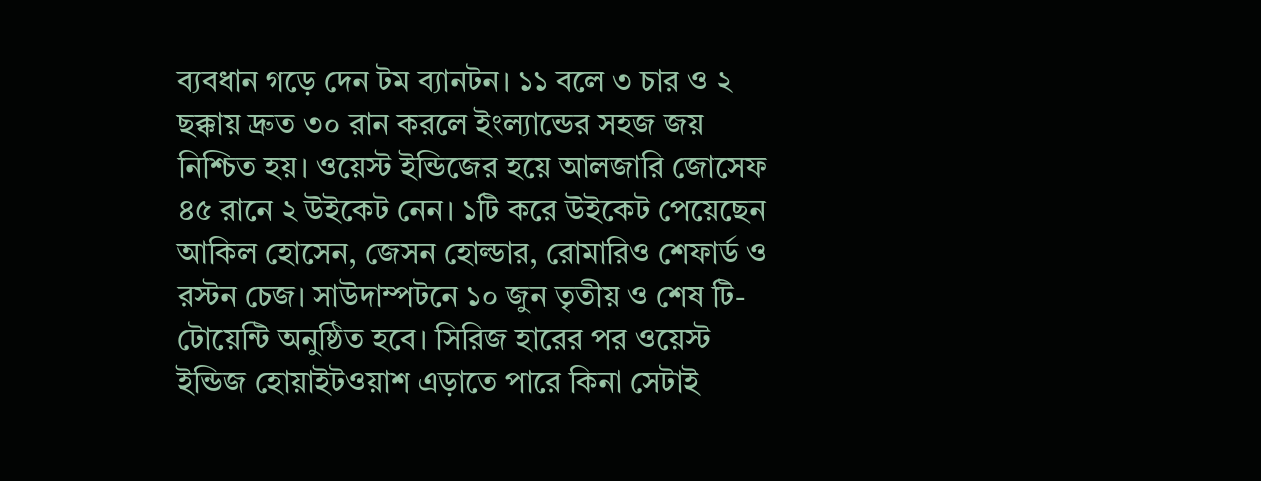ব‌্যবধান গড়ে দেন টম ব‌্যানটন। ১১ বলে ৩ চার ও ২ ছক্কায় দ্রুত ৩০ রান করলে ইংল‌্যান্ডের সহজ জয় নিশ্চিত হয়। ওয়েস্ট ইন্ডিজের হয়ে আলজারি জোসেফ ৪৫ রানে ২ উইকেট নেন। ১টি করে উইকেট পেয়েছেন আকিল হোসেন, জেসন হোল্ডার, রোমারিও শেফার্ড ও রস্টন চেজ। সাউদাম্পটনে ১০ জুন তৃতীয় ও শেষ টি-টোয়েন্টি অনুষ্ঠিত হবে। সিরিজ হারের পর ওয়েস্ট ইন্ডিজ হোয়াইটওয়াশ এড়াতে পারে কিনা সেটাই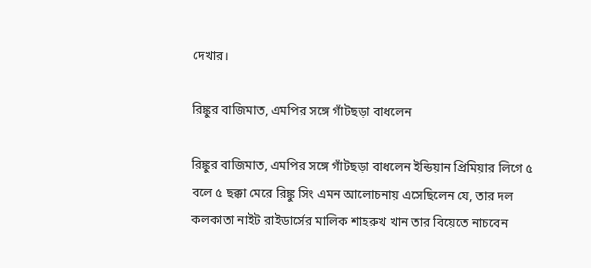দেখার।

রিঙ্কুর বাজিমাত, এমপির সঙ্গে গাঁটছড়া বাধলেন

রিঙ্কুর বাজিমাত, এমপির সঙ্গে গাঁটছড়া বাধলেন ইন্ডিয়ান প্রিমিয়ার লিগে ৫ বলে ৫ ছক্কা মেরে রিঙ্কু সিং এমন আলোচনায় এসেছিলেন যে, তার দল কলকাতা নাইট রাইডার্সের মালিক শাহরুখ খান তার বিয়েতে নাচবেন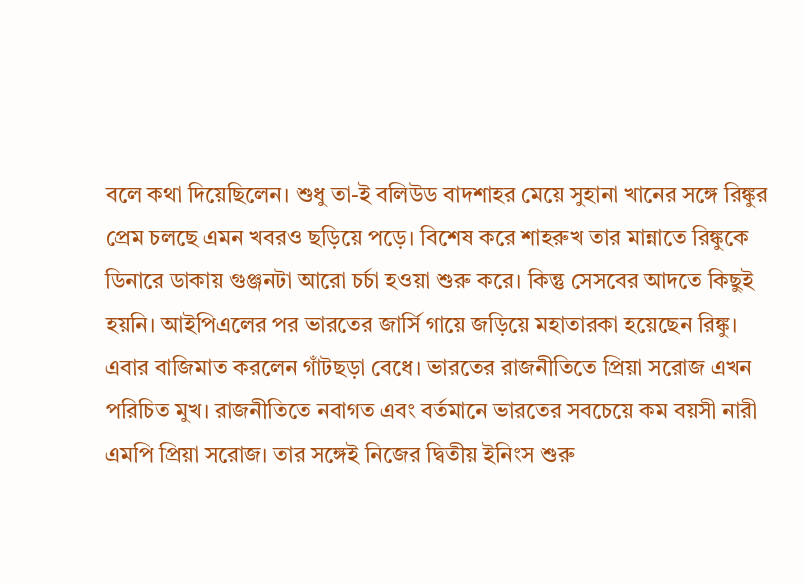বলে কথা দিয়েছিলেন। শুধু তা-ই বলিউড বাদশাহর মেয়ে সুহানা খানের সঙ্গে রিঙ্কুর প্রেম চলছে এমন খবরও ছড়িয়ে পড়ে। বিশেষ করে শাহরুখ তার মান্নাতে রিঙ্কুকে ডিনারে ডাকায় গুঞ্জনটা আরো চর্চা হওয়া শুরু করে। কিন্তু সেসবের আদতে কিছুই হয়নি। আইপিএলের পর ভারতের জার্সি গায়ে জড়িয়ে মহাতারকা হয়েছেন রিঙ্কু। এবার বাজিমাত করলেন গাঁটছড়া বেধে। ভারতের রাজনীতিতে প্রিয়া সরোজ এখন পরিচিত মুখ। রাজনীতিতে নবাগত এবং বর্তমানে ভারতের সবচেয়ে কম বয়সী নারী এমপি প্রিয়া সরোজ। তার সঙ্গেই নিজের দ্বিতীয় ইনিংস শুরু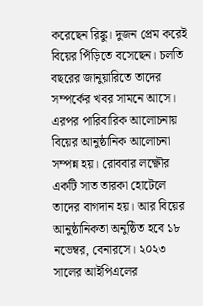করেছেন রিঙ্কু। দুজন প্রেম করেই বিয়ের পিঁড়িতে বসেছেন। চলতি বছরের জানুয়ারিতে তাদের সম্পর্কের খবর সামনে আসে। এরপর পারিবারিক আলোচনায় বিয়ের আনুষ্ঠানিক আলোচনা সম্পন্ন হয়। রোববার লক্ষ্ণৌর একটি সাত তারকা হোটেলে তাদের বাগদান হয়। আর বিয়ের আনুষ্ঠানিকতা অনুষ্ঠিত হবে ১৮ নভেম্বর, বেনারসে। ২০২৩ সালের আইপিএলের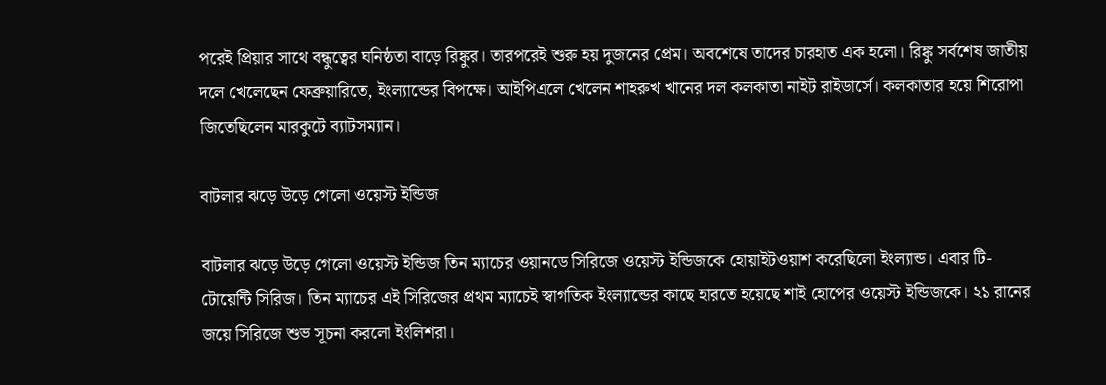পরেই প্রিয়ার সাথে বন্ধুত্বের ঘনিষ্ঠতা বাড়ে রিঙ্কুর। তারপরেই শুরু হয় দুজনের প্রেম। অবশেষে তাদের চারহাত এক হলো। রিঙ্কু সর্বশেষ জাতীয় দলে খেলেছেন ফেব্রুয়ারিতে, ইংল্যান্ডের বিপক্ষে। আইপিএলে খেলেন শাহরুখ খানের দল কলকাতা নাইট রাইডার্সে। কলকাতার হয়ে শিরোপা জিতেছিলেন মারকুটে ব্যাটসম্যান।

বাটলার ঝড়ে উড়ে গেলো ওয়েস্ট ইন্ডিজ

বাটলার ঝড়ে উড়ে গেলো ওয়েস্ট ইন্ডিজ তিন ম্যাচের ওয়ানডে সিরিজে ওয়েস্ট ইন্ডিজকে হোয়াইটওয়াশ করেছিলো ইংল্যান্ড। এবার টি-টোয়েন্টি সিরিজ। তিন ম্যাচের এই সিরিজের প্রথম ম্যাচেই স্বাগতিক ইংল্যান্ডের কাছে হারতে হয়েছে শাই হোপের ওয়েস্ট ইন্ডিজকে। ২১ রানের জয়ে সিরিজে শুভ সূচনা করলো ইংলিশরা।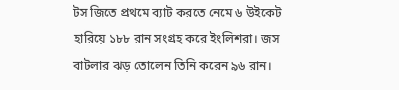টস জিতে প্রথমে ব্যাট করতে নেমে ৬ উইকেট হারিয়ে ১৮৮ রান সংগ্রহ করে ইংলিশরা। জস বাটলার ঝড় তোলেন তিনি করেন ৯৬ রান।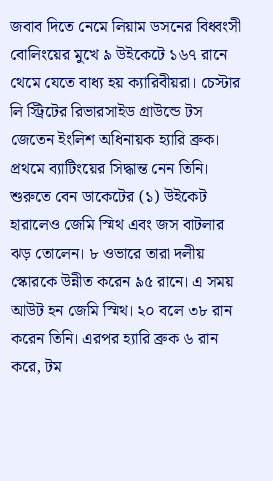জবাব দিতে নেমে লিয়াম ডসনের বিধ্বংসী বোলিংয়ের মুখে ৯ উইকেটে ১৬৭ রানে থেমে যেতে বাধ্য হয় ক্যারিবীয়রা। চেস্টার লি স্ট্রিটের রিভারসাইড গ্রাউন্ডে টস জেতেন ইংলিশ অধিনায়ক হ্যারি ব্রুক। প্রথমে ব্যাটিংয়ের সিদ্ধান্ত নেন তিনি। শুরুতে বেন ডাকেটের (১) উইকেট হারালেও জেমি স্মিথ এবং জস বাটলার ঝড় তোলেন। ৮ ওভারে তারা দলীয় স্কোরকে উন্নীত করেন ৯৫ রানে। এ সময় আউট হন জেমি স্মিথ। ২০ বলে ৩৮ রান করেন তিনি। এরপর হ্যারি ব্রুক ৬ রান করে, টম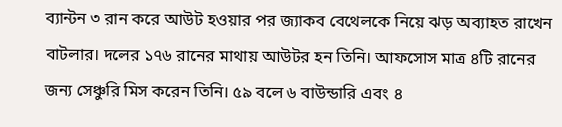ব্যান্টন ৩ রান করে আউট হওয়ার পর জ্যাকব বেথেলকে নিয়ে ঝড় অব্যাহত রাখেন বাটলার। দলের ১৭৬ রানের মাথায় আউটর হন তিনি। আফসোস মাত্র ৪টি রানের জন্য সেঞ্চুরি মিস করেন তিনি। ৫৯ বলে ৬ বাউন্ডারি এবং ৪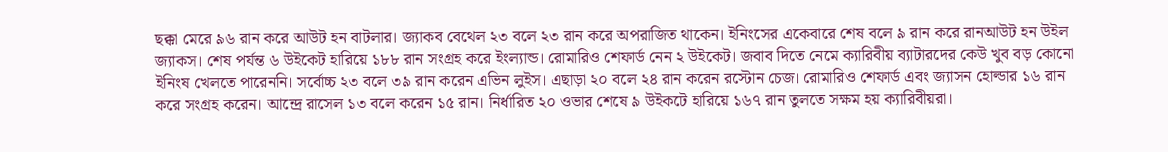ছক্কা মেরে ৯৬ রান করে আউট হন বাটলার। জ্যাকব বেথেল ২৩ বলে ২৩ রান করে অপরাজিত থাকেন। ইনিংসের একেবারে শেষ বলে ৯ রান করে রানআউট হন উইল জ্যাকস। শেষ পর্যন্ত ৬ উইকেট হারিয়ে ১৮৮ রান সংগ্রহ করে ইংল্যান্ড। রোমারিও শেফার্ড নেন ২ উইকেট। জবাব দিতে নেমে ক্যারিবীয় ব্যাটারদের কেউ খুব বড় কোনো ইনিংষ খেলতে পারেননি। সর্বোচ্চ ২৩ বলে ৩৯ রান করেন এভিন লুইস। এছাড়া ২০ বলে ২৪ রান করেন রস্টোন চেজ। রোমারিও শেফার্ড এবং জ্যাসন হোল্ডার ১৬ রান করে সংগ্রহ করেন। আন্দ্রে রাসেল ১৩ বলে করেন ১৫ রান। নির্ধারিত ২০ ওভার শেষে ৯ উইকটে হারিয়ে ১৬৭ রান তুলতে সক্ষম হয় ক্যারিবীয়রা।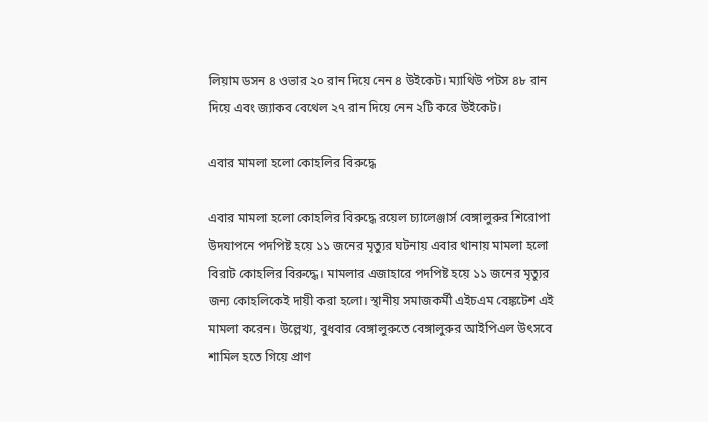লিয়াম ডসন ৪ ওভার ২০ রান দিয়ে নেন ৪ উইকেট। ম্যাথিউ পটস ৪৮ রান দিয়ে এবং জ্যাকব বেথেল ২৭ রান দিয়ে নেন ২টি করে উইকেট।

এবার মামলা হলো কোহলির বিরুদ্ধে

এবার মামলা হলো কোহলির বিরুদ্ধে রয়েল চ্যালেঞ্জার্স বেঙ্গালুরুর শিরোপা উদযাপনে পদপিষ্ট হয়ে ১১ জনের মৃত্যুর ঘটনায় এবার থানায় মামলা হলো বিরাট কোহলির বিরুদ্ধে। মামলার এজাহারে পদপিষ্ট হয়ে ১১ জনের মৃত্যুর জন্য কোহলিকেই দায়ী করা হলো। স্থানীয় সমাজকর্মী এইচএম বেঙ্কটেশ এই মামলা করেন। উল্লেখ্য, বুধবার বেঙ্গালুরুতে বেঙ্গালুরুর আইপিএল উৎসবে শামিল হতে গিয়ে প্রাণ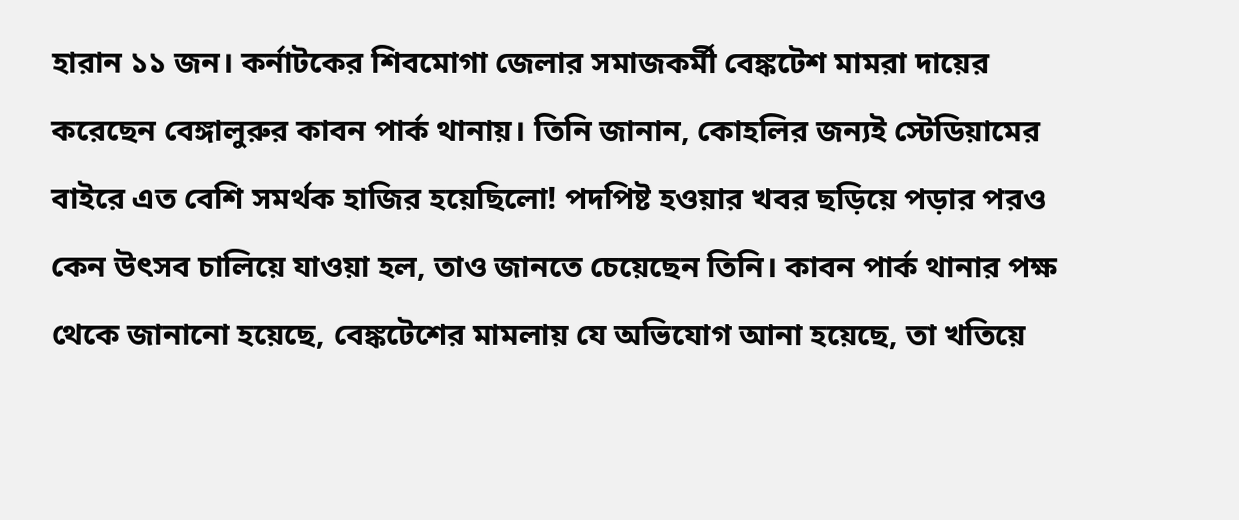হারান ১১ জন। কর্নাটকের শিবমোগা জেলার সমাজকর্মী বেঙ্কটেশ মামরা দায়ের করেছেন বেঙ্গালুরুর কাবন পার্ক থানায়। তিনি জানান, কোহলির জন্যই স্টেডিয়ামের বাইরে এত বেশি সমর্থক হাজির হয়েছিলো! পদপিষ্ট হওয়ার খবর ছড়িয়ে পড়ার পরও কেন উৎসব চালিয়ে যাওয়া হল, তাও জানতে চেয়েছেন তিনি। কাবন পার্ক থানার পক্ষ থেকে জানানো হয়েছে, বেঙ্কটেশের মামলায় যে অভিযোগ আনা হয়েছে, তা খতিয়ে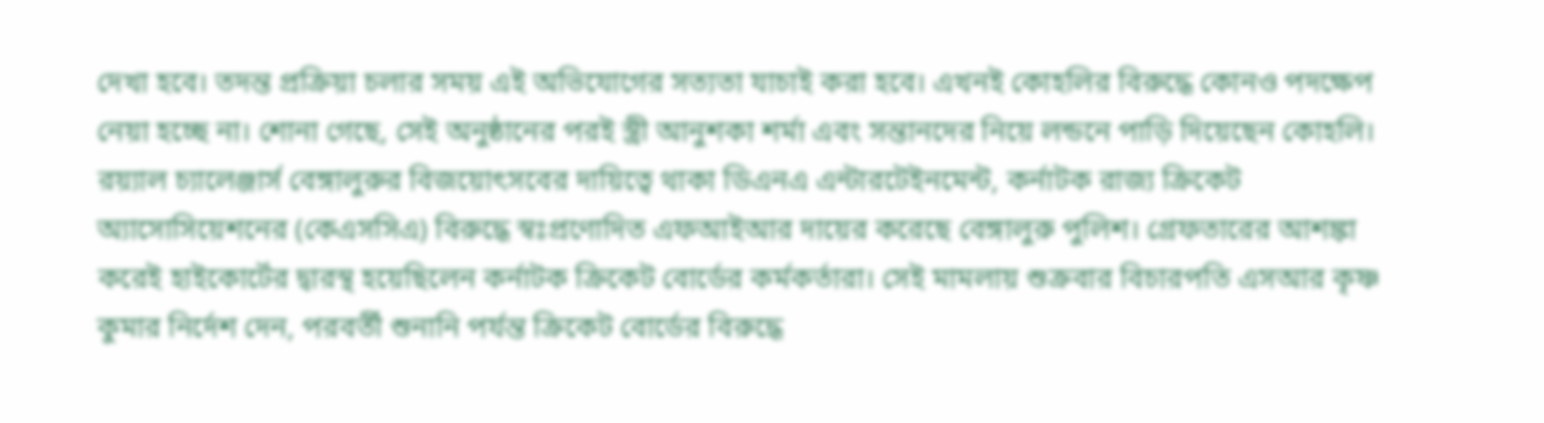দেখা হবে। তদন্ত প্রক্রিয়া চলার সময় এই অভিযোগের সত্যতা যাচাই করা হবে। এখনই কোহলির বিরুদ্ধে কোনও পদক্ষেপ নেয়া হচ্ছে না। শোনা গেছে, সেই অনুষ্ঠানের পরই স্ত্রী আনুশকা শর্মা এবং সন্তানদের নিয়ে লন্ডনে পাড়ি দিয়েছেন কোহলি। রয়্যাল চ্যালেঞ্জার্স বেঙ্গালুরুর বিজয়োৎসবের দায়িত্বে থাকা ডিএনএ এন্টারটেইনমেন্ট, কর্নাটক রাজ্য ক্রিকেট অ্যাসোসিয়েশনের (কেএসসিএ) বিরুদ্ধে স্বঃপ্রণোদিত এফআইআর দায়ের করেছে বেঙ্গালুরু পুলিশ। গ্রেফতারের আশঙ্কা করেই হাইকোর্টের দ্বারস্থ হয়েছিলেন কর্নাটক ক্রিকেট বোর্ডের কর্মকর্তারা। সেই মামলায় শুক্রবার বিচারপতি এসআর কৃষ্ণ কুমার নির্দেশ দেন, পরবর্তী শুনানি পর্যন্ত ক্রিকেট বোর্ডের বিরুদ্ধে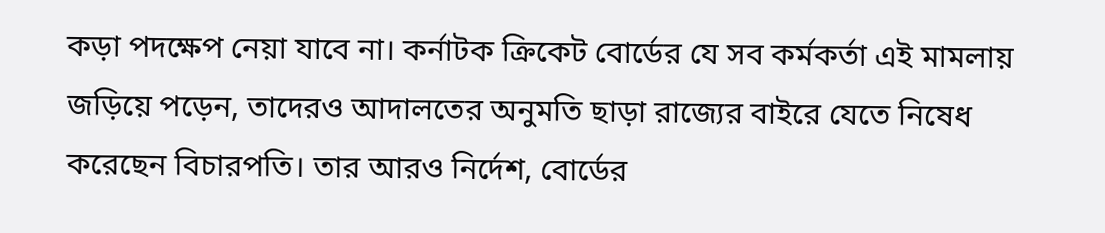কড়া পদক্ষেপ নেয়া যাবে না। কর্নাটক ক্রিকেট বোর্ডের যে সব কর্মকর্তা এই মামলায় জড়িয়ে পড়েন, তাদেরও আদালতের অনুমতি ছাড়া রাজ্যের বাইরে যেতে নিষেধ করেছেন বিচারপতি। তার আরও নির্দেশ, বোর্ডের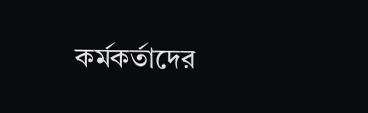কর্মকর্তাদের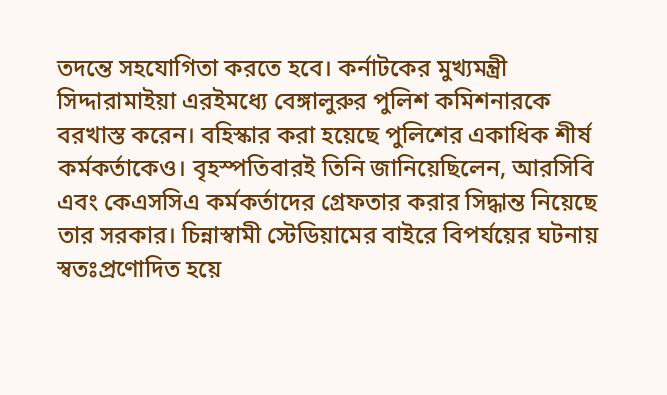তদন্তে সহযোগিতা করতে হবে। কর্নাটকের মুখ্যমন্ত্রী সিদ্দারামাইয়া এরইমধ্যে বেঙ্গালুরুর পুলিশ কমিশনারকে বরখাস্ত করেন। বহিস্কার করা হয়েছে পুলিশের একাধিক শীর্ষ কর্মকর্তাকেও। বৃহস্পতিবারই তিনি জানিয়েছিলেন, আরসিবি এবং কেএসসিএ কর্মকর্তাদের গ্রেফতার করার সিদ্ধান্ত নিয়েছে তার সরকার। চিন্নাস্বামী স্টেডিয়ামের বাইরে বিপর্যয়ের ঘটনায় স্বতঃপ্রণোদিত হয়ে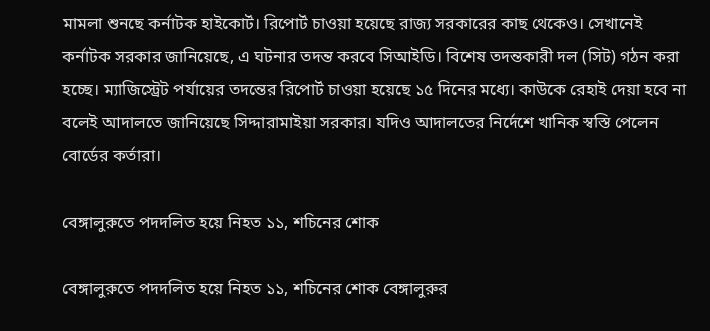মামলা শুনছে কর্নাটক হাইকোর্ট। রিপোর্ট চাওয়া হয়েছে রাজ্য সরকারের কাছ থেকেও। সেখানেই কর্নাটক সরকার জানিয়েছে, এ ঘটনার তদন্ত করবে সিআইডি। বিশেষ তদন্তকারী দল (সিট) গঠন করা হচ্ছে। ম্যাজিস্ট্রেট পর্যায়ের তদন্তের রিপোর্ট চাওয়া হয়েছে ১৫ দিনের মধ্যে। কাউকে রেহাই দেয়া হবে না বলেই আদালতে জানিয়েছে সিদ্দারামাইয়া সরকার। যদিও আদালতের নির্দেশে খানিক স্বস্তি পেলেন বোর্ডের কর্তারা।

বেঙ্গালুরুতে পদদলিত হয়ে নিহত ১১, শচিনের শোক

বেঙ্গালুরুতে পদদলিত হয়ে নিহত ১১, শচিনের শোক বেঙ্গালুরুর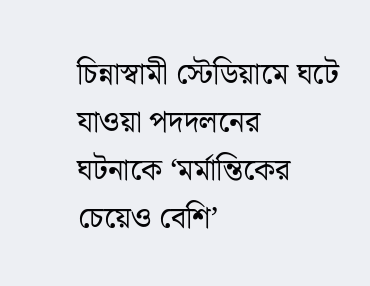চিন্নাস্বামী স্টেডিয়ামে ঘটে যাওয়া পদদলনের ঘটনাকে ‘মর্মান্তিকের চেয়েও বেশি’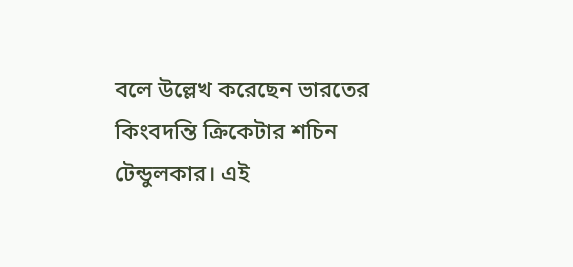বলে উল্লেখ করেছেন ভারতের কিংবদন্তি ক্রিকেটার শচিন টেন্ডুলকার। এই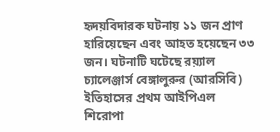হৃদয়বিদারক ঘটনায় ১১ জন প্রাণ হারিয়েছেন এবং আহত হয়েছেন ৩৩ জন। ঘটনাটি ঘটেছে রয়্যাল চ্যালেঞ্জার্স বেঙ্গালুরুর (আরসিবি) ইতিহাসের প্রথম আইপিএল শিরোপা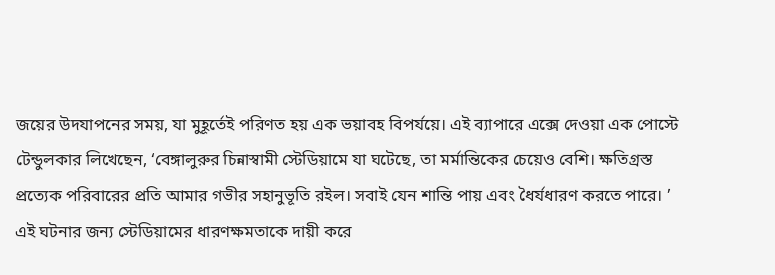জয়ের উদযাপনের সময়, যা মুহূর্তেই পরিণত হয় এক ভয়াবহ বিপর্যয়ে। এই ব্যাপারে এক্সে দেওয়া এক পোস্টে টেন্ডুলকার লিখেছেন, ‘বেঙ্গালুরুর চিন্নাস্বামী স্টেডিয়ামে যা ঘটেছে, তা মর্মান্তিকের চেয়েও বেশি। ক্ষতিগ্রস্ত প্রত্যেক পরিবারের প্রতি আমার গভীর সহানুভূতি রইল। সবাই যেন শান্তি পায় এবং ধৈর্যধারণ করতে পারে। ’ এই ঘটনার জন্য স্টেডিয়ামের ধারণক্ষমতাকে দায়ী করে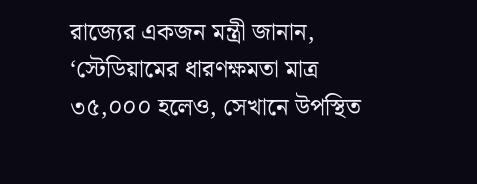রাজ্যের একজন মন্ত্রী জানান, ‘স্টেডিয়ামের ধারণক্ষমতা মাত্র ৩৫,০০০ হলেও, সেখানে উপস্থিত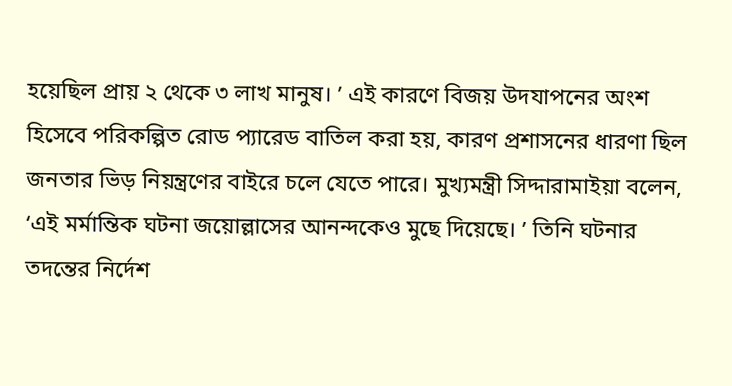হয়েছিল প্রায় ২ থেকে ৩ লাখ মানুষ। ’ এই কারণে বিজয় উদযাপনের অংশ হিসেবে পরিকল্পিত রোড প্যারেড বাতিল করা হয়, কারণ প্রশাসনের ধারণা ছিল জনতার ভিড় নিয়ন্ত্রণের বাইরে চলে যেতে পারে। মুখ্যমন্ত্রী সিদ্দারামাইয়া বলেন, ‘এই মর্মান্তিক ঘটনা জয়োল্লাসের আনন্দকেও মুছে দিয়েছে। ’ তিনি ঘটনার তদন্তের নির্দেশ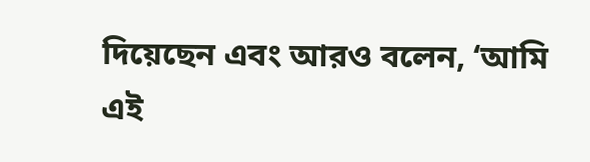দিয়েছেন এবং আরও বলেন, ‘আমি এই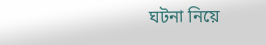ঘটনা নিয়ে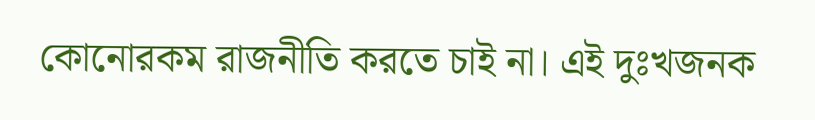কোনোরকম রাজনীতি করতে চাই না। এই দুঃখজনক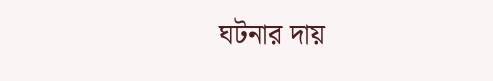ঘটনার দায়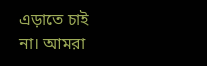এড়াতে চাই না। আমরা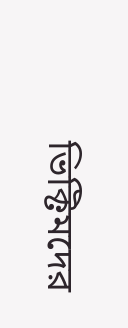ভিক্টিমদের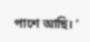পাশে আছি। ’